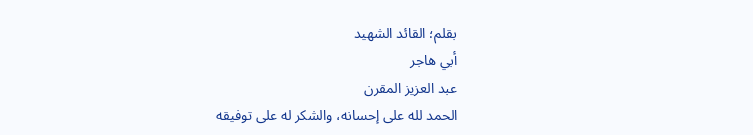بقلم؛ القائد الشهيد
أبي هاجر
عبد العزيز المقرن
الحمد لله على إحسانه، والشكر له على توفيقه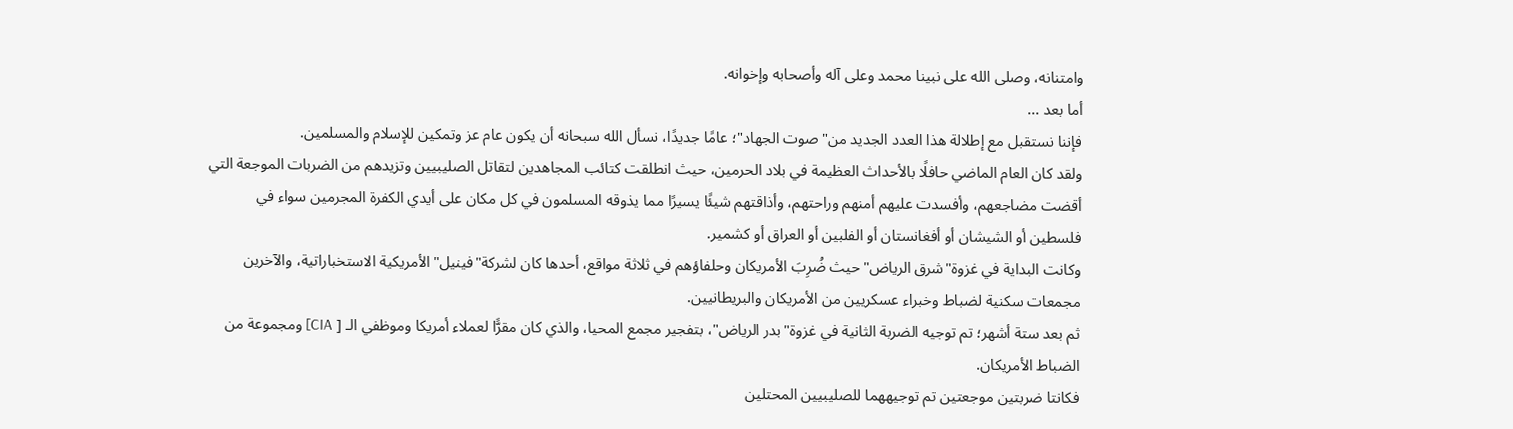وامتنانه، وصلى الله على نبينا محمد وعلى آله وأصحابه وإخوانه.
أما بعد ...
فإننا نستقبل مع إطلالة هذا العدد الجديد من"صوت الجهاد"؛ عامًا جديدًا، نسأل الله سبحانه أن يكون عام عز وتمكين للإسلام والمسلمين.
ولقد كان العام الماضي حافلًا بالأحداث العظيمة في بلاد الحرمين، حيث انطلقت كتائب المجاهدين لتقاتل الصليبيين وتزيدهم من الضربات الموجعة التي أقضت مضاجعهم، وأفسدت عليهم أمنهم وراحتهم، وأذاقتهم شيئًا يسيرًا مما يذوقه المسلمون في كل مكان على أيدي الكفرة المجرمين سواء في فلسطين أو الشيشان أو أفغانستان أو الفلبين أو العراق أو كشمير.
وكانت البداية في غزوة"شرق الرياض"حيث ضُرِبَ الأمريكان وحلفاؤهم في ثلاثة مواقع، أحدها كان لشركة"فينيل"الأمريكية الاستخباراتية، والآخرين مجمعات سكنية لضباط وخبراء عسكريين من الأمريكان والبريطانيين.
ثم بعد ستة أشهر؛ تم توجيه الضربة الثانية في غزوة"بدر الرياض"، بتفجير مجمع المحيا، والذي كان مقرًّا لعملاء أمريكا وموظفي الـ [ CIA] ومجموعة من الضباط الأمريكان.
فكانتا ضربتين موجعتين تم توجيههما للصليبيين المحتلين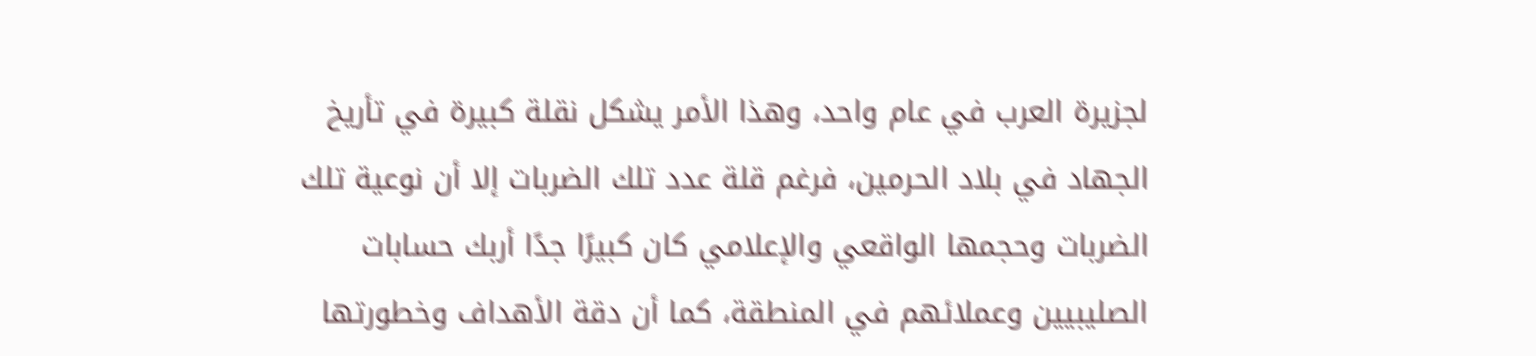لجزيرة العرب في عام واحد، وهذا الأمر يشكل نقلة كبيرة في تأريخ الجهاد في بلاد الحرمين، فرغم قلة عدد تلك الضربات إلا أن نوعية تلك الضربات وحجمها الواقعي والإعلامي كان كبيرًا جدًا أربك حسابات الصليبيين وعملائهم في المنطقة، كما أن دقة الأهداف وخطورتها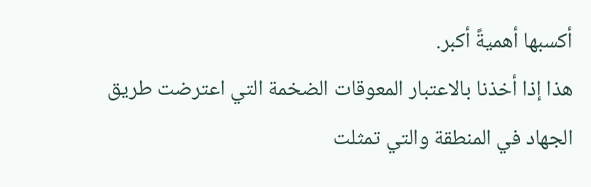أكسبها أهميةً أكبر.
هذا إذا أخذنا بالاعتبار المعوقات الضخمة التي اعترضت طريق الجهاد في المنطقة والتي تمثلت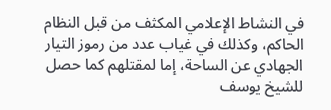في النشاط الإعلامي المكثف من قبل النظام الحاكم، وكذلك في غياب عدد من رموز التيار الجهادي عن الساحة، إما لمقتلهم كما حصل للشيخ يوسف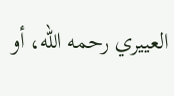العييري رحمه الله، أو